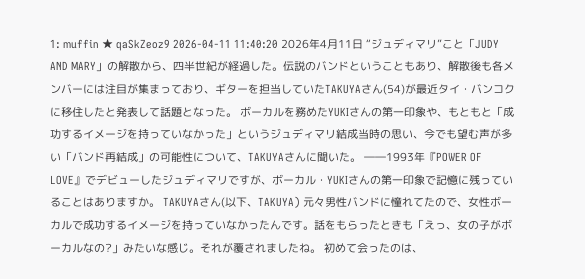1: muffin ★ qaSkZeoz9 2026-04-11 11:40:20 2026年4月11日 “ジュディマリ”こと「JUDY AND MARY」の解散から、四半世紀が経過した。伝説のバンドということもあり、解散後も各メンバーには注目が集まっており、ギターを担当していたTAKUYAさん(54)が最近タイ・バンコクに移住したと発表して話題となった。 ボーカルを務めたYUKIさんの第一印象や、もともと「成功するイメージを持っていなかった」というジュディマリ結成当時の思い、今でも望む声が多い「バンド再結成」の可能性について、TAKUYAさんに聞いた。 ――1993年『POWER OF LOVE』でデビューしたジュディマリですが、ボーカル・YUKIさんの第一印象で記憶に残っていることはありますか。 TAKUYAさん(以下、TAKUYA) 元々男性バンドに憧れてたので、女性ボーカルで成功するイメージを持っていなかったんです。話をもらったときも「えっ、女の子がボーカルなの?」みたいな感じ。それが覆されましたね。 初めて会ったのは、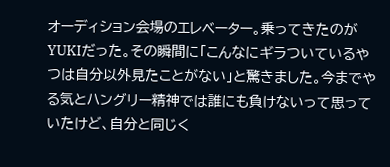オーディション会場のエレベーター。乗ってきたのがYUKIだった。その瞬間に「こんなにギラついているやつは自分以外見たことがない」と驚きました。今までやる気とハングリー精神では誰にも負けないって思っていたけど、自分と同じく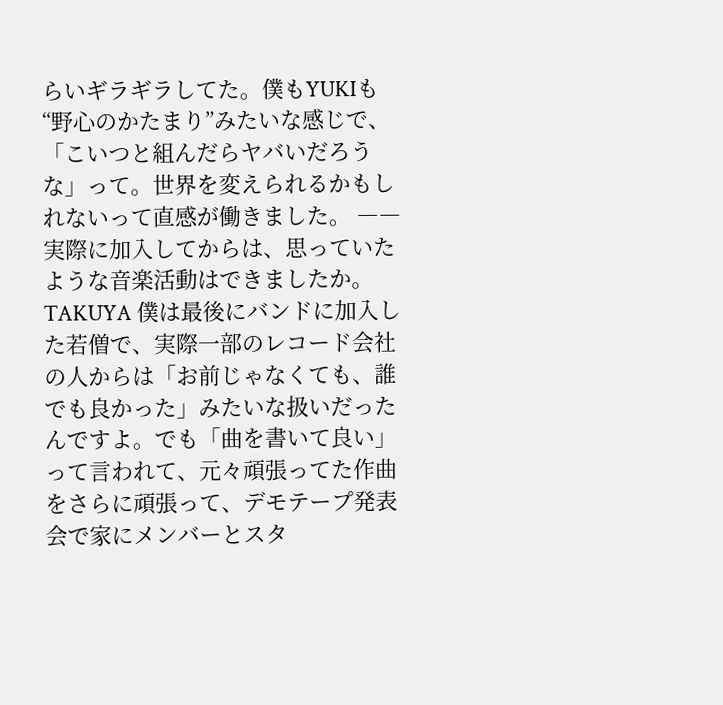らいギラギラしてた。僕もYUKIも“野心のかたまり”みたいな感じで、「こいつと組んだらヤバいだろうな」って。世界を変えられるかもしれないって直感が働きました。 ――実際に加入してからは、思っていたような音楽活動はできましたか。 TAKUYA 僕は最後にバンドに加入した若僧で、実際一部のレコード会社の人からは「お前じゃなくても、誰でも良かった」みたいな扱いだったんですよ。でも「曲を書いて良い」って言われて、元々頑張ってた作曲をさらに頑張って、デモテープ発表会で家にメンバーとスタ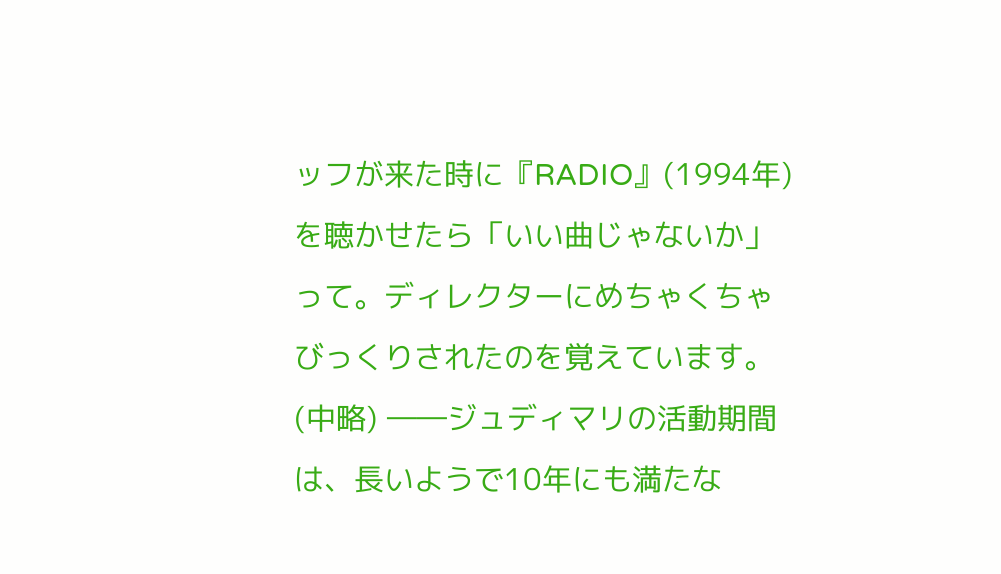ッフが来た時に『RADIO』(1994年)を聴かせたら「いい曲じゃないか」って。ディレクターにめちゃくちゃびっくりされたのを覚えています。 (中略) ――ジュディマリの活動期間は、長いようで10年にも満たな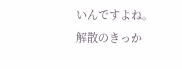いんですよね。解散のきっか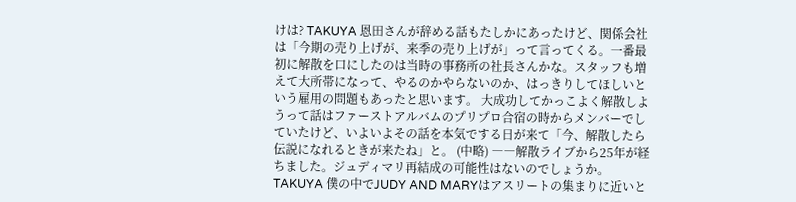けは? TAKUYA 恩田さんが辞める話もたしかにあったけど、関係会社は「今期の売り上げが、来季の売り上げが」って言ってくる。一番最初に解散を口にしたのは当時の事務所の社長さんかな。スタッフも増えて大所帯になって、やるのかやらないのか、はっきりしてほしいという雇用の問題もあったと思います。 大成功してかっこよく解散しようって話はファーストアルバムのプリプロ合宿の時からメンバーでしていたけど、いよいよその話を本気でする日が来て「今、解散したら伝説になれるときが来たね」と。 (中略) ――解散ライブから25年が経ちました。ジュディマリ再結成の可能性はないのでしょうか。 TAKUYA 僕の中でJUDY AND MARYはアスリートの集まりに近いと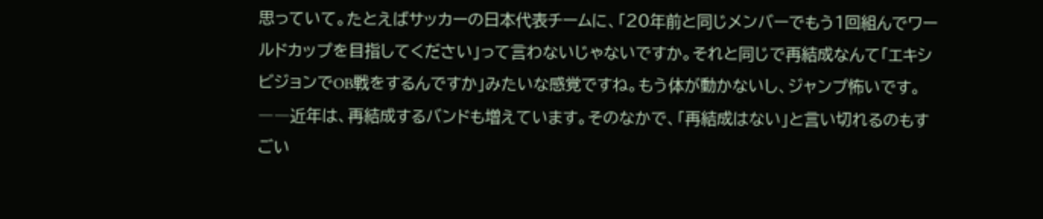思っていて。たとえばサッカーの日本代表チームに、「20年前と同じメンバーでもう1回組んでワールドカップを目指してください」って言わないじゃないですか。それと同じで再結成なんて「エキシビジョンでOB戦をするんですか」みたいな感覚ですね。もう体が動かないし、ジャンプ怖いです。 ――近年は、再結成するバンドも増えています。そのなかで、「再結成はない」と言い切れるのもすごい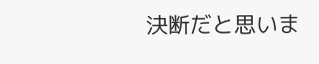決断だと思いま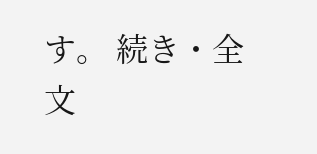す。 続き・全文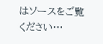はソースをご覧ください…